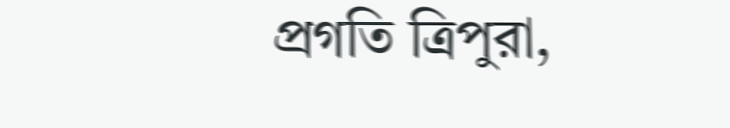প্রগতি ত্রিপুরা,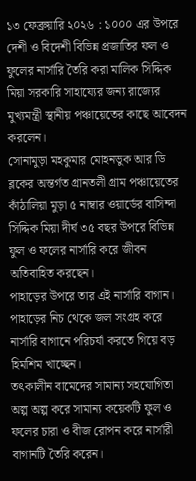১৩ ফেব্রুয়ারি ২০২৬ : ১০০০ এর উপরে দেশী ও বিদেশী বিভিন্ন প্রজাতির ফল ও ফুলের নার্সারি তৈরি করা মালিক সিদ্দিক মিয়া সরকারি সাহায্যের জন্য রাজ্যের মুখ্যমন্ত্রী স্থানীয় পঞ্চায়েতের কাছে আবেদন করলেন।
সোনামুড়া মহকুমার মোহনভুক আর ডি ব্লকের অন্তর্গত গ্রানতলী গ্রাম পঞ্চায়েতের কাঁঠালিয়া মুড়া ৫ নাম্বার ওয়ার্ডের বাসিন্দা সিদ্দিক মিয়া দীর্ঘ ৩৫ বছর উপরে বিভিন্ন ফুল ও ফলের নার্সারি করে জীবন অতিবাহিত করছেন।
পাহাড়ের উপরে তার এই নার্সারি বাগান। পাহাড়ের নিচ থেকে জল সংগ্রহ করে নার্সারি বাগানে পরিচর্যা করতে গিয়ে বড় হিমশিম খাচ্ছেন।
তৎকালীন বামেদের সামান্য সহযোগিতা অল্প অল্প করে সামান্য কয়েকটি ফুল ও ফলের চারা ও বীজ রোপন করে নার্সারী বাগানটি তৈরি করেন।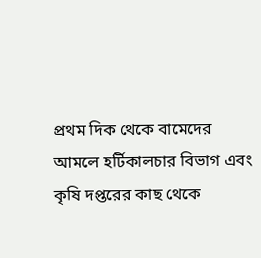প্রথম দিক থেকে বামেদের আমলে হর্টিকালচার বিভাগ এবং কৃষি দপ্তরের কাছ থেকে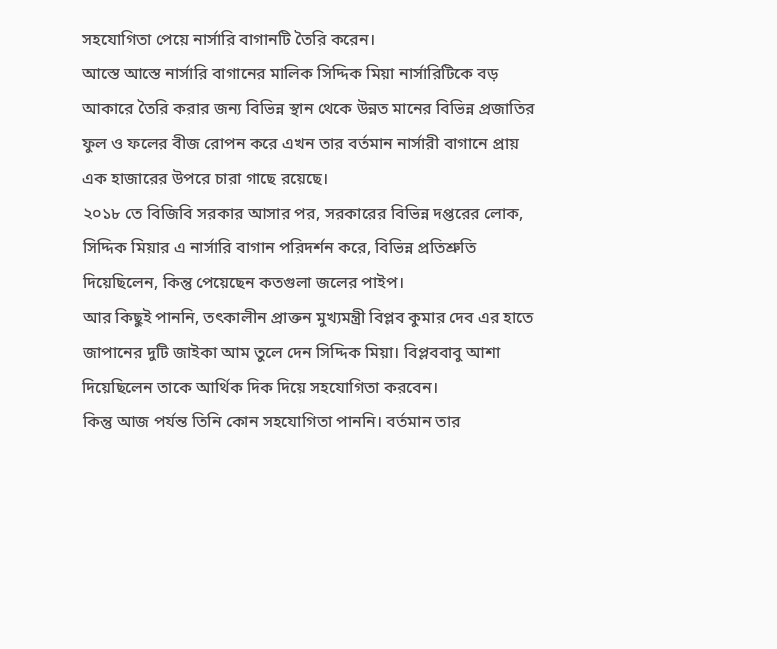সহযোগিতা পেয়ে নার্সারি বাগানটি তৈরি করেন।
আস্তে আস্তে নার্সারি বাগানের মালিক সিদ্দিক মিয়া নার্সারিটিকে বড় আকারে তৈরি করার জন্য বিভিন্ন স্থান থেকে উন্নত মানের বিভিন্ন প্রজাতির ফুল ও ফলের বীজ রোপন করে এখন তার বর্তমান নার্সারী বাগানে প্রায় এক হাজারের উপরে চারা গাছে রয়েছে।
২০১৮ তে বিজিবি সরকার আসার পর, সরকারের বিভিন্ন দপ্তরের লোক, সিদ্দিক মিয়ার এ নার্সারি বাগান পরিদর্শন করে, বিভিন্ন প্রতিশ্রুতি দিয়েছিলেন, কিন্তু পেয়েছেন কতগুলা জলের পাইপ।
আর কিছুই পাননি, তৎকালীন প্রাক্তন মুখ্যমন্ত্রী বিপ্লব কুমার দেব এর হাতে জাপানের দুটি জাইকা আম তুলে দেন সিদ্দিক মিয়া। বিপ্লববাবু আশা দিয়েছিলেন তাকে আর্থিক দিক দিয়ে সহযোগিতা করবেন।
কিন্তু আজ পর্যন্ত তিনি কোন সহযোগিতা পাননি। বর্তমান তার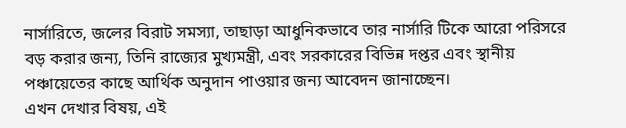নার্সারিতে, জলের বিরাট সমস্যা, তাছাড়া আধুনিকভাবে তার নার্সারি টিকে আরো পরিসরে বড় করার জন্য, তিনি রাজ্যের মুখ্যমন্ত্রী, এবং সরকারের বিভিন্ন দপ্তর এবং স্থানীয় পঞ্চায়েতের কাছে আর্থিক অনুদান পাওয়ার জন্য আবেদন জানাচ্ছেন।
এখন দেখার বিষয়, এই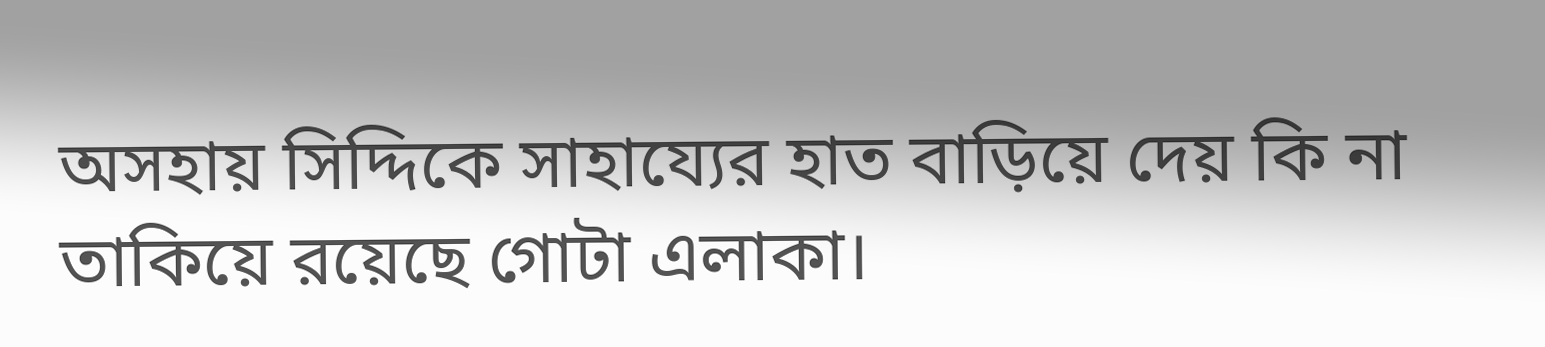অসহায় সিদ্দিকে সাহায্যের হাত বাড়িয়ে দেয় কি না তাকিয়ে রয়েছে গোটা এলাকা।